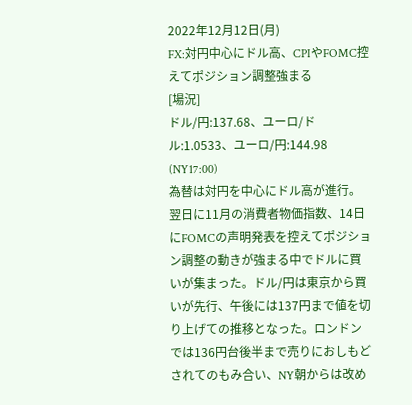2022年12月12日(月)
FX:対円中心にドル高、CPIやFOMC控えてポジション調整強まる
[場況]
ドル/円:137.68、ユーロ/ドル:1.0533、ユーロ/円:144.98 (NY17:00)
為替は対円を中心にドル高が進行。翌日に11月の消費者物価指数、14日にFOMCの声明発表を控えてポジション調整の動きが強まる中でドルに買いが集まった。ドル/円は東京から買いが先行、午後には137円まで値を切り上げての推移となった。ロンドンでは136円台後半まで売りにおしもどされてのもみ合い、NY朝からは改め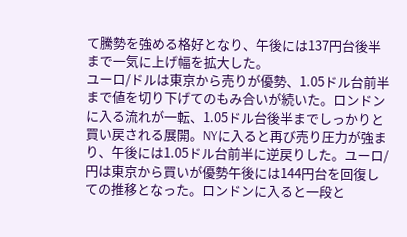て騰勢を強める格好となり、午後には137円台後半まで一気に上げ幅を拡大した。
ユーロ/ドルは東京から売りが優勢、1.05ドル台前半まで値を切り下げてのもみ合いが続いた。ロンドンに入る流れが一転、1.05ドル台後半までしっかりと買い戻される展開。NYに入ると再び売り圧力が強まり、午後には1.05ドル台前半に逆戻りした。ユーロ/円は東京から買いが優勢午後には144円台を回復しての推移となった。ロンドンに入ると一段と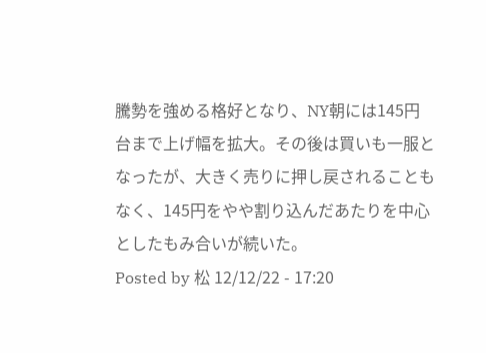騰勢を強める格好となり、NY朝には145円台まで上げ幅を拡大。その後は買いも一服となったが、大きく売りに押し戻されることもなく、145円をやや割り込んだあたりを中心としたもみ合いが続いた。
Posted by 松 12/12/22 - 17:20